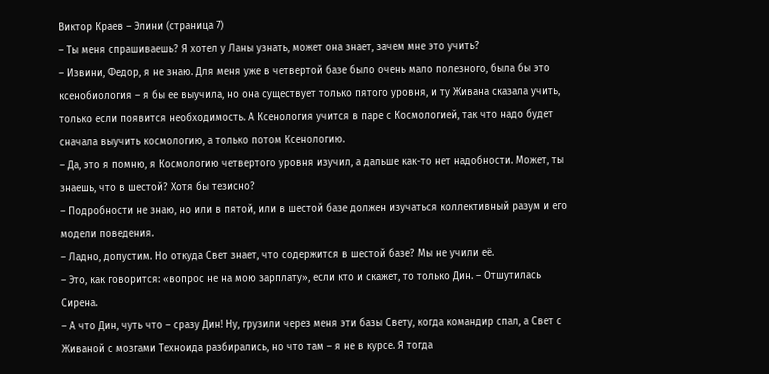Виктор Краев – Элини (страница 7)
– Ты меня спрашиваешь? Я хотел у Ланы узнать, может она знает, зачем мне это учить?
– Извини, Федор, я не знаю. Для меня уже в четвертой базе было очень мало полезного, была бы это ксенобиология – я бы ее выучила, но она существует только пятого уровня, и ту Живана сказала учить, только если появится необходимость. А Ксенология учится в паре с Космологией, так что надо будет сначала выучить космологию, а только потом Ксенологию.
– Да, это я помню, я Космологию четвертого уровня изучил, а дальше как-то нет надобности. Может, ты знаешь, что в шестой? Хотя бы тезисно?
– Подробности не знаю, но или в пятой, или в шестой базе должен изучаться коллективный разум и его модели поведения.
– Ладно, допустим. Но откуда Свет знает, что содержится в шестой базе? Мы не учили её.
– Это, как говорится: «вопрос не на мою зарплату», если кто и скажет, то только Дин. – Отшутилась Сирена.
– А что Дин, чуть что – сразу Дин! Ну, грузили через меня эти базы Свету, когда командир спал, а Свет с Живаной с мозгами Техноида разбирались, но что там – я не в курсе. Я тогда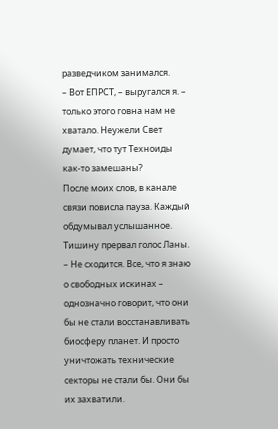разведчиком занимался.
– Вот ЕПРСТ, – выругался я. – только этого говна нам не хватало. Неужели Свет думает, что тут Техноиды как-то замешаны?
После моих слов, в канале связи повисла пауза. Каждый обдумывал услышанное. Тишину прервал голос Ланы.
– Не сходится. Все, что я знаю о свободных искинах – однозначно говорит, что они бы не стали восстанавливать биосферу планет. И просто уничтожать технические секторы не стали бы. Они бы их захватили.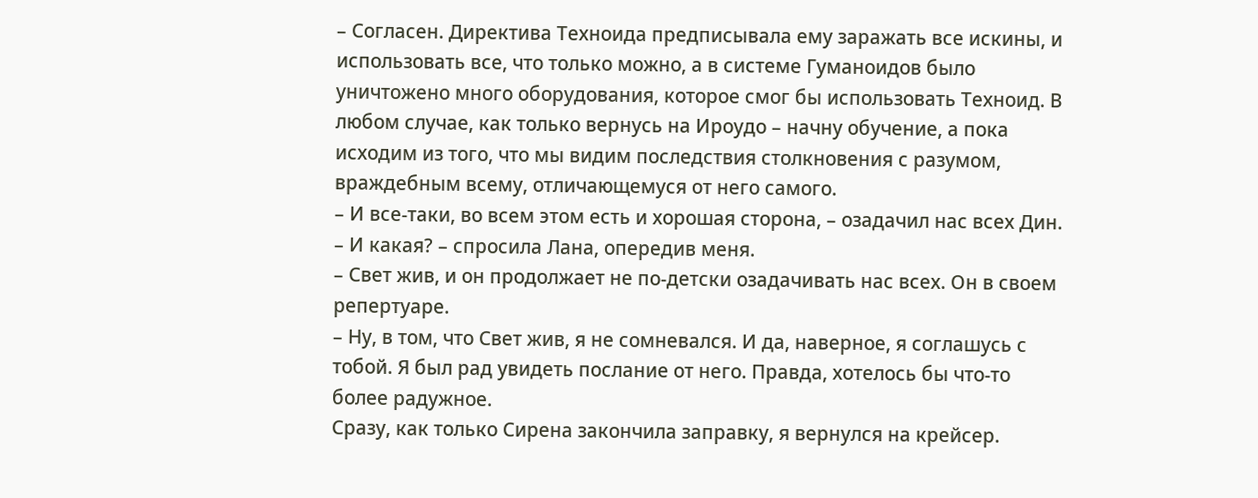– Согласен. Директива Техноида предписывала ему заражать все искины, и использовать все, что только можно, а в системе Гуманоидов было уничтожено много оборудования, которое смог бы использовать Техноид. В любом случае, как только вернусь на Ироудо – начну обучение, а пока исходим из того, что мы видим последствия столкновения с разумом, враждебным всему, отличающемуся от него самого.
– И все-таки, во всем этом есть и хорошая сторона, – озадачил нас всех Дин.
– И какая? – спросила Лана, опередив меня.
– Свет жив, и он продолжает не по-детски озадачивать нас всех. Он в своем репертуаре.
– Ну, в том, что Свет жив, я не сомневался. И да, наверное, я соглашусь с тобой. Я был рад увидеть послание от него. Правда, хотелось бы что-то более радужное.
Сразу, как только Сирена закончила заправку, я вернулся на крейсер.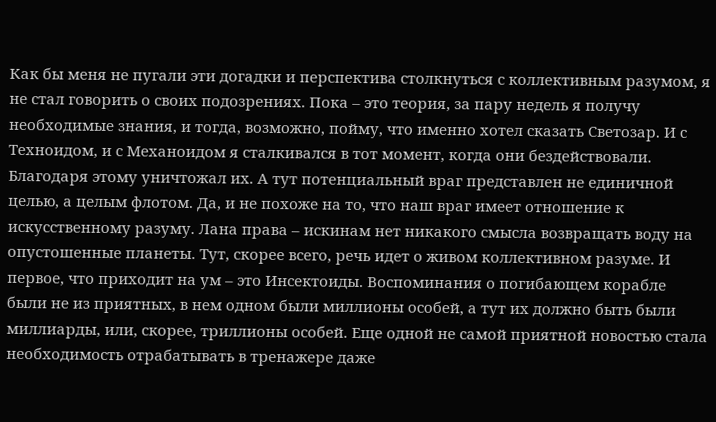Как бы меня не пугали эти догадки и перспектива столкнуться с коллективным разумом, я не стал говорить о своих подозрениях. Пока – это теория, за пару недель я получу необходимые знания, и тогда, возможно, пойму, что именно хотел сказать Светозар. И с Техноидом, и с Механоидом я сталкивался в тот момент, когда они бездействовали. Благодаря этому уничтожал их. А тут потенциальный враг представлен не единичной целью, а целым флотом. Да, и не похоже на то, что наш враг имеет отношение к искусственному разуму. Лана права – искинам нет никакого смысла возвращать воду на опустошенные планеты. Тут, скорее всего, речь идет о живом коллективном разуме. И первое, что приходит на ум – это Инсектоиды. Воспоминания о погибающем корабле были не из приятных, в нем одном были миллионы особей, а тут их должно быть были миллиарды, или, скорее, триллионы особей. Еще одной не самой приятной новостью стала необходимость отрабатывать в тренажере даже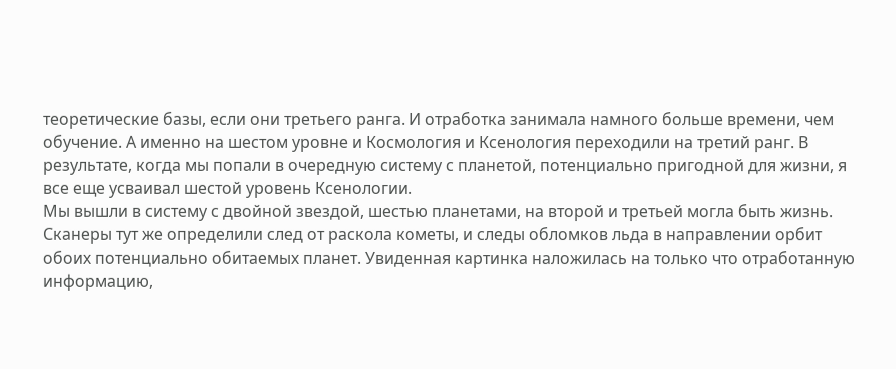теоретические базы, если они третьего ранга. И отработка занимала намного больше времени, чем обучение. А именно на шестом уровне и Космология и Ксенология переходили на третий ранг. В результате, когда мы попали в очередную систему с планетой, потенциально пригодной для жизни, я все еще усваивал шестой уровень Ксенологии.
Мы вышли в систему с двойной звездой, шестью планетами, на второй и третьей могла быть жизнь. Сканеры тут же определили след от раскола кометы, и следы обломков льда в направлении орбит обоих потенциально обитаемых планет. Увиденная картинка наложилась на только что отработанную информацию,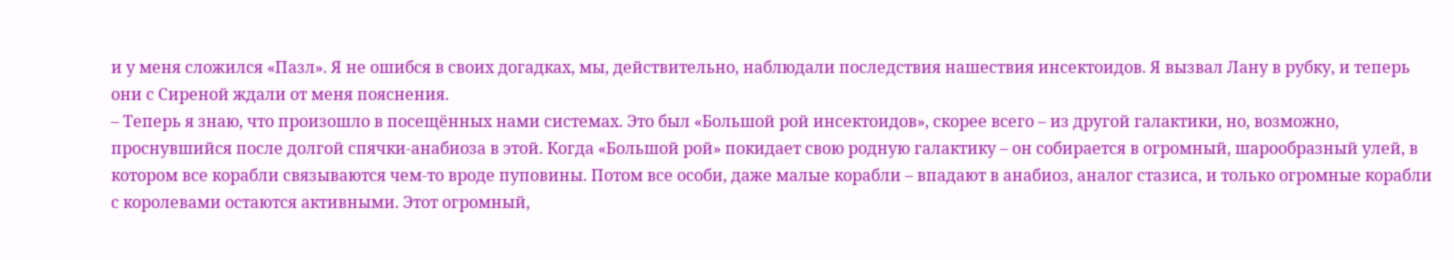и у меня сложился «Пазл». Я не ошибся в своих догадках, мы, действительно, наблюдали последствия нашествия инсектоидов. Я вызвал Лану в рубку, и теперь они с Сиреной ждали от меня пояснения.
– Теперь я знаю, что произошло в посещённых нами системах. Это был «Большой рой инсектоидов», скорее всего – из другой галактики, но, возможно, проснувшийся после долгой спячки-анабиоза в этой. Когда «Большой рой» покидает свою родную галактику – он собирается в огромный, шарообразный улей, в котором все корабли связываются чем-то вроде пуповины. Потом все особи, даже малые корабли – впадают в анабиоз, аналог стазиса, и только огромные корабли с королевами остаются активными. Этот огромный,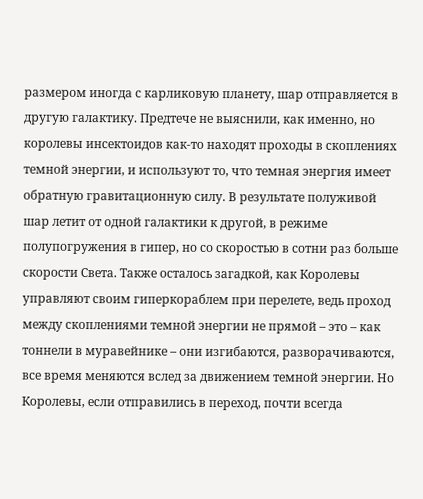размером иногда с карликовую планету, шар отправляется в другую галактику. Предтече не выяснили, как именно, но королевы инсектоидов как-то находят проходы в скоплениях темной энергии, и используют то, что темная энергия имеет обратную гравитационную силу. В результате полуживой шар летит от одной галактики к другой, в режиме полупогружения в гипер, но со скоростью в сотни раз больше скорости Света. Также осталось загадкой, как Королевы управляют своим гиперкораблем при перелете, ведь проход между скоплениями темной энергии не прямой – это – как тоннели в муравейнике – они изгибаются, разворачиваются, все время меняются вслед за движением темной энергии. Но Королевы, если отправились в переход, почти всегда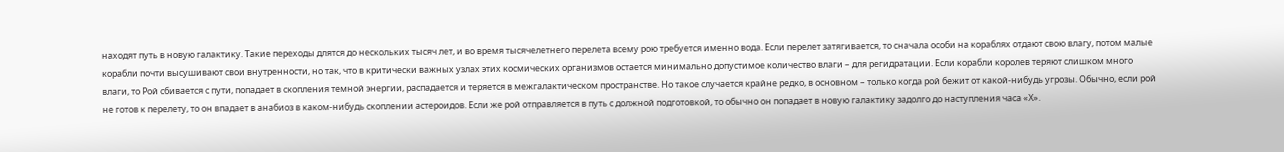находят путь в новую галактику. Такие переходы длятся до нескольких тысяч лет, и во время тысячелетнего перелета всему рою требуется именно вода. Если перелет затягивается, то сначала особи на кораблях отдают свою влагу, потом малые корабли почти высушивают свои внутренности, но так, что в критически важных узлах этих космических организмов остается минимально допустимое количество влаги – для регидратации. Если корабли королев теряют слишком много влаги, то Рой сбивается с пути, попадает в скопления темной энергии, распадается и теряется в межгалактическом пространстве. Но такое случается крайне редко, в основном – только когда рой бежит от какой-нибудь угрозы. Обычно, если рой не готов к перелету, то он впадает в анабиоз в каком-нибудь скоплении астероидов. Если же рой отправляется в путь с должной подготовкой, то обычно он попадает в новую галактику задолго до наступления часа «Х».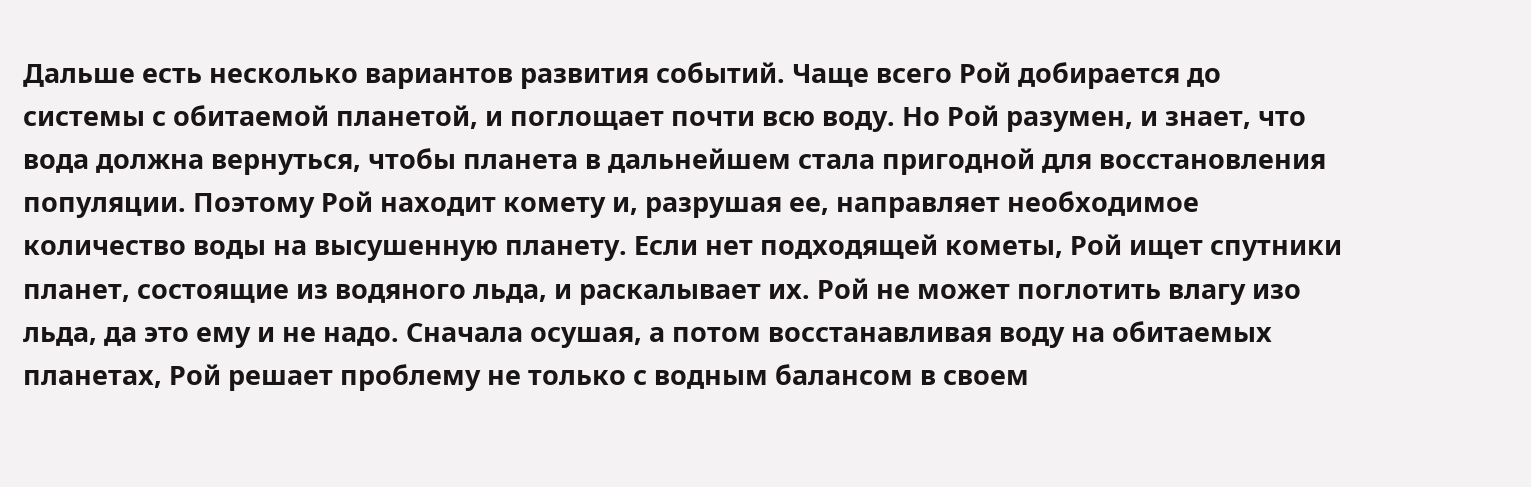Дальше есть несколько вариантов развития событий. Чаще всего Рой добирается до системы с обитаемой планетой, и поглощает почти всю воду. Но Рой разумен, и знает, что вода должна вернуться, чтобы планета в дальнейшем стала пригодной для восстановления популяции. Поэтому Рой находит комету и, разрушая ее, направляет необходимое количество воды на высушенную планету. Если нет подходящей кометы, Рой ищет спутники планет, состоящие из водяного льда, и раскалывает их. Рой не может поглотить влагу изо льда, да это ему и не надо. Сначала осушая, а потом восстанавливая воду на обитаемых планетах, Рой решает проблему не только с водным балансом в своем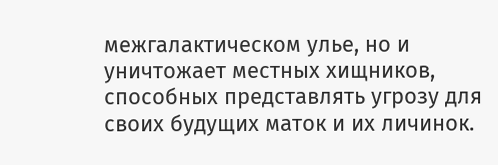межгалактическом улье, но и уничтожает местных хищников, способных представлять угрозу для своих будущих маток и их личинок.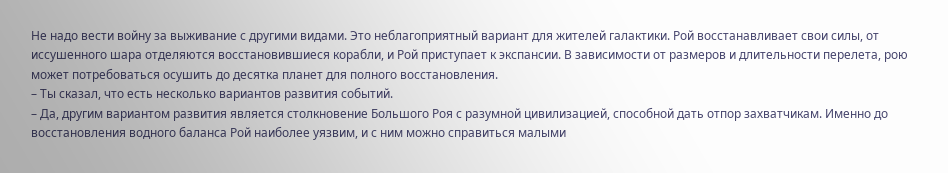Не надо вести войну за выживание с другими видами. Это неблагоприятный вариант для жителей галактики. Рой восстанавливает свои силы, от иссушенного шара отделяются восстановившиеся корабли, и Рой приступает к экспансии. В зависимости от размеров и длительности перелета, рою может потребоваться осушить до десятка планет для полного восстановления.
– Ты сказал, что есть несколько вариантов развития событий.
– Да, другим вариантом развития является столкновение Большого Роя с разумной цивилизацией, способной дать отпор захватчикам. Именно до восстановления водного баланса Рой наиболее уязвим, и с ним можно справиться малыми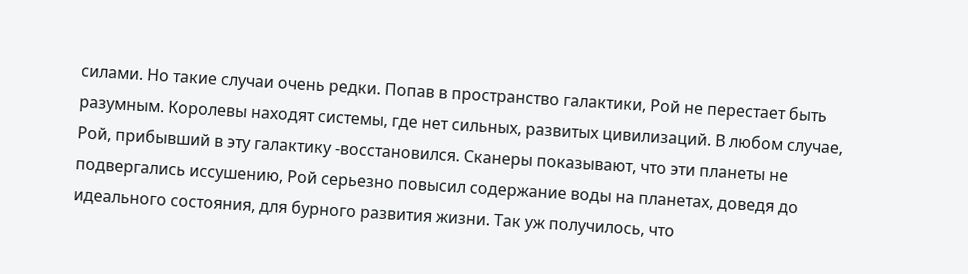силами. Но такие случаи очень редки. Попав в пространство галактики, Рой не перестает быть разумным. Королевы находят системы, где нет сильных, развитых цивилизаций. В любом случае, Рой, прибывший в эту галактику -восстановился. Сканеры показывают, что эти планеты не подвергались иссушению, Рой серьезно повысил содержание воды на планетах, доведя до идеального состояния, для бурного развития жизни. Так уж получилось, что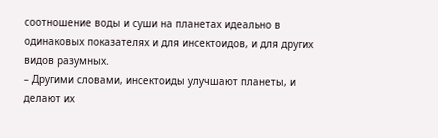соотношение воды и суши на планетах идеально в одинаковых показателях и для инсектоидов, и для других видов разумных.
– Другими словами, инсектоиды улучшают планеты, и делают их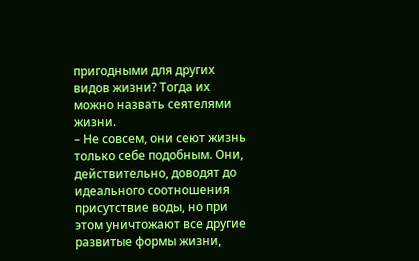пригодными для других видов жизни? Тогда их можно назвать сеятелями жизни.
– Не совсем, они сеют жизнь только себе подобным. Они, действительно, доводят до идеального соотношения присутствие воды, но при этом уничтожают все другие развитые формы жизни,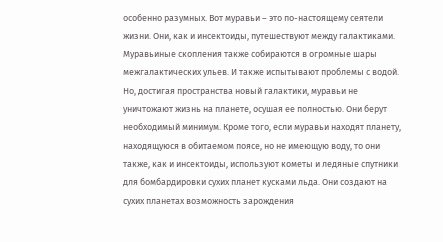особенно разумных. Вот муравьи – это по-настоящему сеятели жизни. Они, как и инсектоиды, путешествуют между галактиками. Муравьиные скопления также собираются в огромные шары межгалактических ульев. И также испытывают проблемы с водой. Но, достигая пространства новый галактики, муравьи не уничтожают жизнь на планете, осушая ее полностью. Они берут необходимый минимум. Кроме того, если муравьи находят планету, находящуюся в обитаемом поясе, но не имеющую воду, то они также, как и инсектоиды, используют кометы и ледяные спутники для бомбардировки сухих планет кусками льда. Они создают на сухих планетах возможность зарождения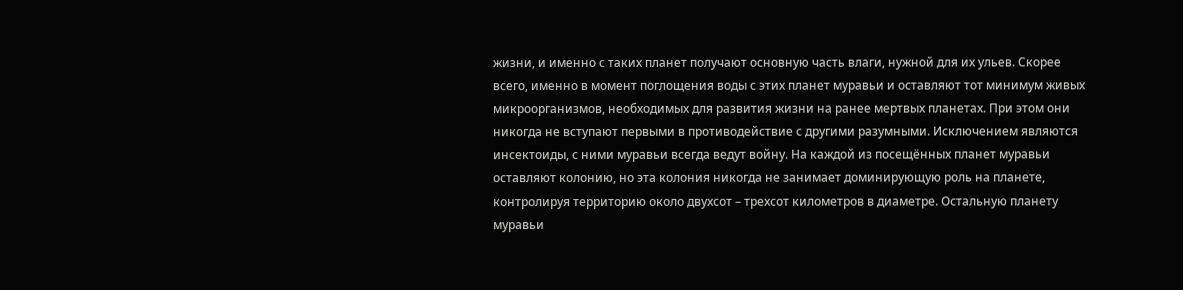жизни, и именно с таких планет получают основную часть влаги, нужной для их ульев. Скорее всего, именно в момент поглощения воды с этих планет муравьи и оставляют тот минимум живых микроорганизмов, необходимых для развития жизни на ранее мертвых планетах. При этом они никогда не вступают первыми в противодействие с другими разумными. Исключением являются инсектоиды, с ними муравьи всегда ведут войну. На каждой из посещённых планет муравьи оставляют колонию, но эта колония никогда не занимает доминирующую роль на планете, контролируя территорию около двухсот – трехсот километров в диаметре. Остальную планету муравьи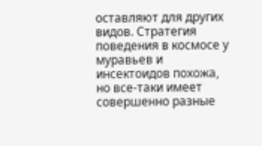оставляют для других видов. Стратегия поведения в космосе у муравьев и инсектоидов похожа, но все-таки имеет совершенно разные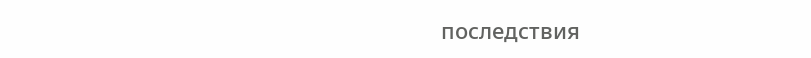последствия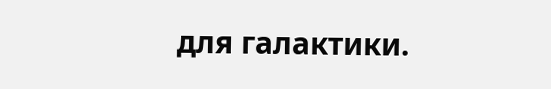для галактики.